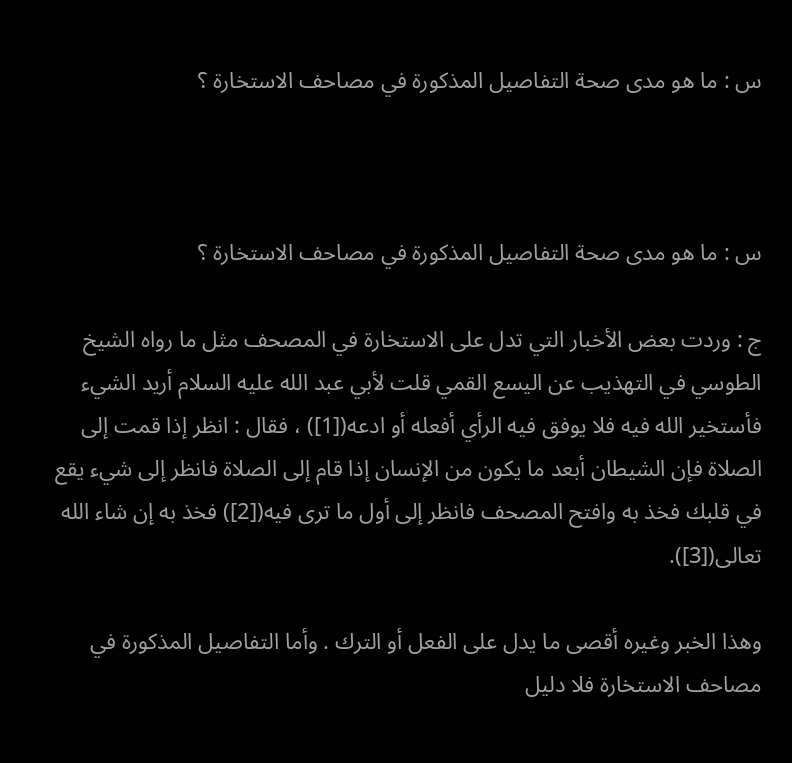س : ما هو مدى صحة التفاصيل المذكورة في مصاحف الاستخارة ؟



س : ما هو مدى صحة التفاصيل المذكورة في مصاحف الاستخارة ؟

ج : وردت بعض الأخبار التي تدل على الاستخارة في المصحف مثل ما رواه الشيخ الطوسي في التهذيب عن اليسع القمي قلت لأبي عبد الله عليه السلام أريد الشيء فأستخير الله فيه فلا يوفق فيه الرأي أفعله أو ادعه([1]) ، فقال : انظر إذا قمت إلى الصلاة فإن الشيطان أبعد ما يكون من الإنسان إذا قام إلى الصلاة فانظر إلى شيء يقع في قلبك فخذ به وافتح المصحف فانظر إلى أول ما ترى فيه([2]) فخذ به إن شاء الله تعالى([3]).

وهذا الخبر وغيره أقصى ما يدل على الفعل أو الترك . وأما التفاصيل المذكورة في مصاحف الاستخارة فلا دليل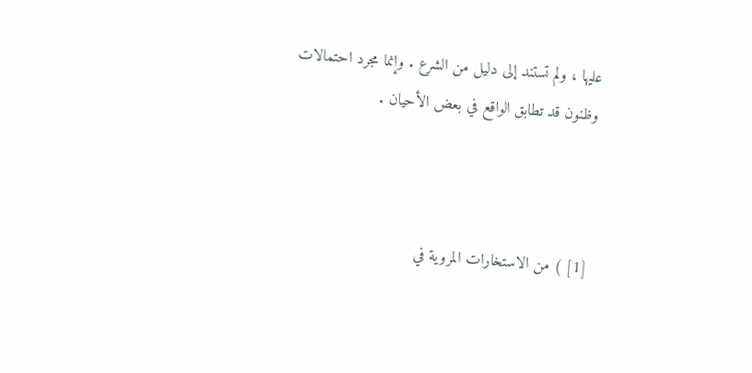عليها ، ولم تستند إلى دليل من الشرع . وإنما مجرد احتمالات وظنون قد تطابق الواقع في بعض الأحيان .



[1] ) من الاستخارات المروية في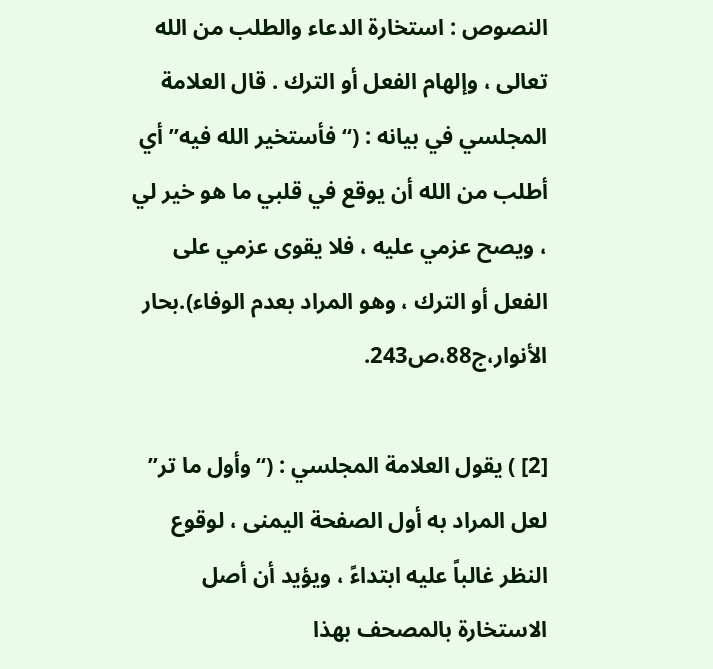النصوص : استخارة الدعاء والطلب من الله تعالى ، وإلهام الفعل أو الترك . قال العلامة المجلسي في بيانه : (“فأستخير الله فيه” أي أطلب من الله أن يوقع في قلبي ما هو خير لي ، ويصح عزمي عليه ، فلا يقوى عزمي على الفعل أو الترك ، وهو المراد بعدم الوفاء).بحار الأنوار،ج88،ص243.

[2] ) يقول العلامة المجلسي : (“وأول ما تر” لعل المراد به أول الصفحة اليمنى ، لوقوع النظر غالباً عليه ابتداءً ، ويؤيد أن أصل الاستخارة بالمصحف بهذا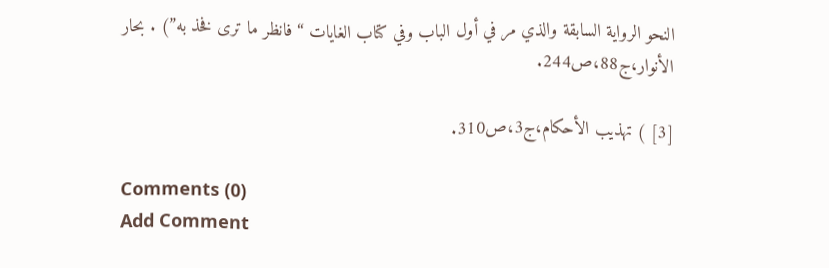النحو الرواية السابقة والذي مر في أول الباب وفي كتاب الغايات “فانظر ما ترى فخذ به”) . بحار الأنوار،ج88،ص244.

[3] ) تهذيب الأحكام،ج3،ص310.

Comments (0)
Add Comment